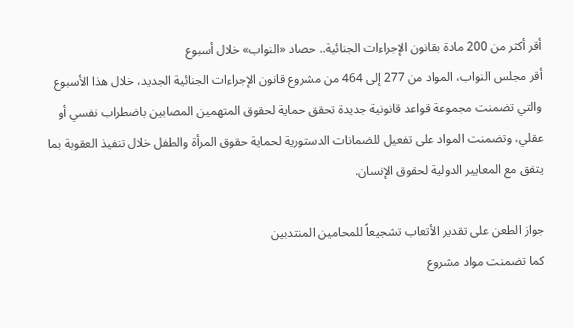أقر أكثر من 200 مادة بقانون الإجراءات الجنائية.. حصاد «النواب» خلال أسبوع
أقر مجلس النواب، المواد من 277 إلى 464 من مشروع قانون الإجراءات الجنائية الجديد، خلال هذا الأسبوع والتي تضمنت مجموعة قواعد قانونية جديدة تحقق حماية لحقوق المتهمين المصابين باضطراب نفسي أو عقلي، وتضمنت المواد على تفعيل للضمانات الدستورية لحماية حقوق المرأة والطفل خلال تنفيذ العقوبة بما يتفق مع المعايير الدولية لحقوق الإنسان.

جواز الطعن على تقدير الأتعاب تشجيعاً للمحامين المنتدبين
كما تضمنت مواد مشروع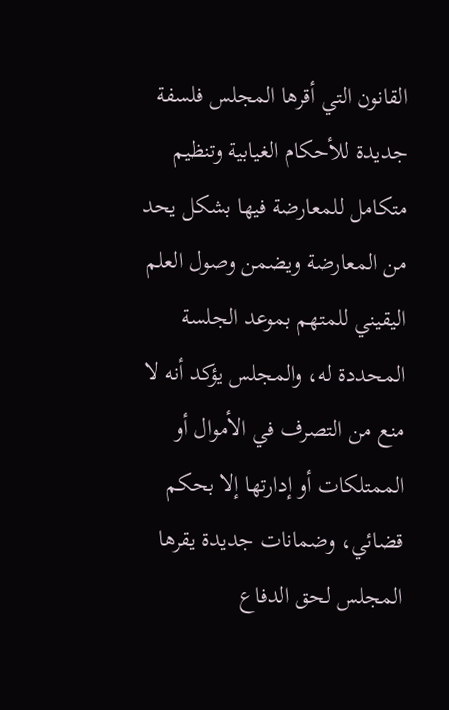القانون التي أقرها المجلس فلسفة جديدة للأحكام الغيابية وتنظيم متكامل للمعارضة فيها بشكل يحد من المعارضة ويضمن وصول العلم اليقيني للمتهم بموعد الجلسة المحددة له، والمجلس يؤكد أنه لا منع من التصرف في الأموال أو الممتلكات أو إدارتها إلا بحكم قضائي، وضمانات جديدة يقرها المجلس لحق الدفاع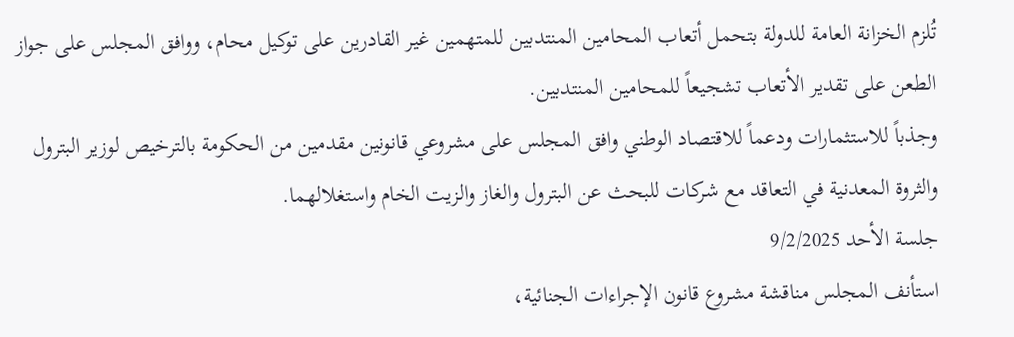تُلزم الخزانة العامة للدولة بتحمل أتعاب المحامين المنتدبين للمتهمين غير القادرين على توكيل محام، ووافق المجلس على جواز الطعن على تقدير الأتعاب تشجيعاً للمحامين المنتدبين.
وجذباً للاستثمارات ودعماً للاقتصاد الوطني وافق المجلس على مشروعي قانونين مقدمين من الحكومة بالترخيص لوزير البترول والثروة المعدنية في التعاقد مع شركات للبحث عن البترول والغاز والزيت الخام واستغلالهما.
جلسة الأحد 9/2/2025
استأنف المجلس مناقشة مشروع قانون الإجراءات الجنائية،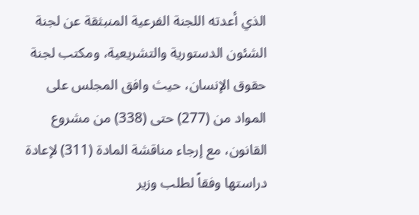الذي أعدته اللجنة الفرعية المنبثقة عن لجنة الشئون الدستورية والتشريعية، ومكتب لجنة حقوق الإنسان، حيث وافق المجلس على المواد من (277) حتى (338) من مشروع القانون، مع إرجاء مناقشة المادة (311) لإعادة دراستها وفقاً لطلب وزير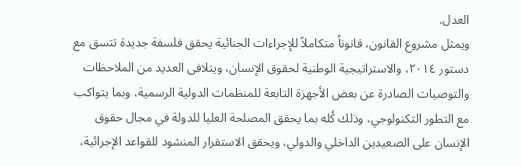العدل.
ويمثل مشروع القانون، قانوناً متكاملاً للإجراءات الجنائية يحقق فلسفة جديدة تتسق مع دستور ٢٠١٤، والاستراتيجية الوطنية لحقوق الإنسان، ويتلافى العديد من الملاحظات والتوصيات الصادرة عن بعض الأجهزة التابعة للمنظمات الدولية الرسمية، وبما يتواكب مع التطور التكنولوجي، وذلك كُله بما يحقق المصلحة العليا للدولة في مجال حقوق الإنسان على الصعيدين الداخلي والدولي، ويحقق الاستقرار المنشود للقواعد الإجرائية،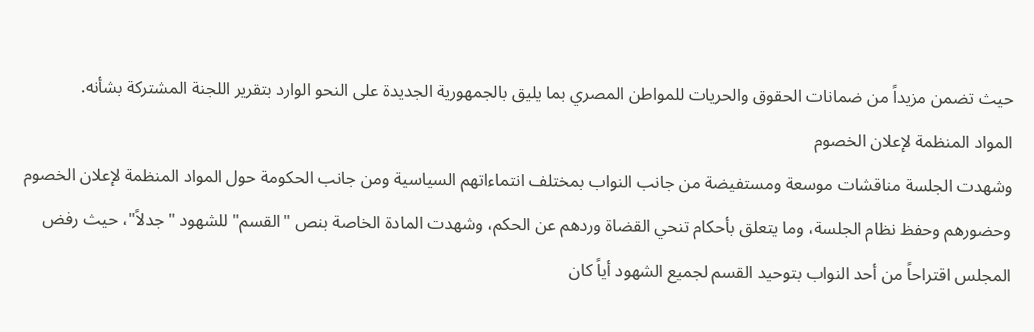حيث تضمن مزيداً من ضمانات الحقوق والحريات للمواطن المصري بما يليق بالجمهورية الجديدة على النحو الوارد بتقرير اللجنة المشتركة بشأنه.
المواد المنظمة لإعلان الخصوم
وشهدت الجلسة مناقشات موسعة ومستفيضة من جانب النواب بمختلف انتماءاتهم السياسية ومن جانب الحكومة حول المواد المنظمة لإعلان الخصوم وحضورهم وحفظ نظام الجلسة، وما يتعلق بأحكام تنحي القضاة وردهم عن الحكم، وشهدت المادة الخاصة بنص "القسم" للشهود "جدلاً"، حيث رفض المجلس اقتراحاً من أحد النواب بتوحيد القسم لجميع الشهود أياً كان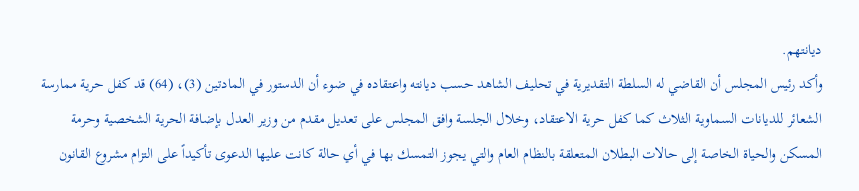ديانتهم.
وأكد رئيس المجلس أن القاضي له السلطة التقديرية في تحليف الشاهد حسب ديانته واعتقاده في ضوء أن الدستور في المادتين (3)، (64) قد كفل حرية ممارسة الشعائر للديانات السماوية الثلاث كما كفل حرية الاعتقاد، وخلال الجلسة وافق المجلس على تعديل مقدم من وزير العدل بإضافة الحرية الشخصية وحرمة المسكن والحياة الخاصة إلى حالات البطلان المتعلقة بالنظام العام والتي يجوز التمسك بها في أي حالة كانت عليها الدعوى تأكيداً على التزام مشروع القانون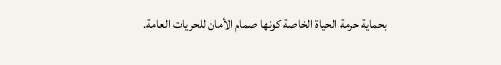بحماية حرمة الحياة الخاصة كونها صمام الأمان للحريات العامة.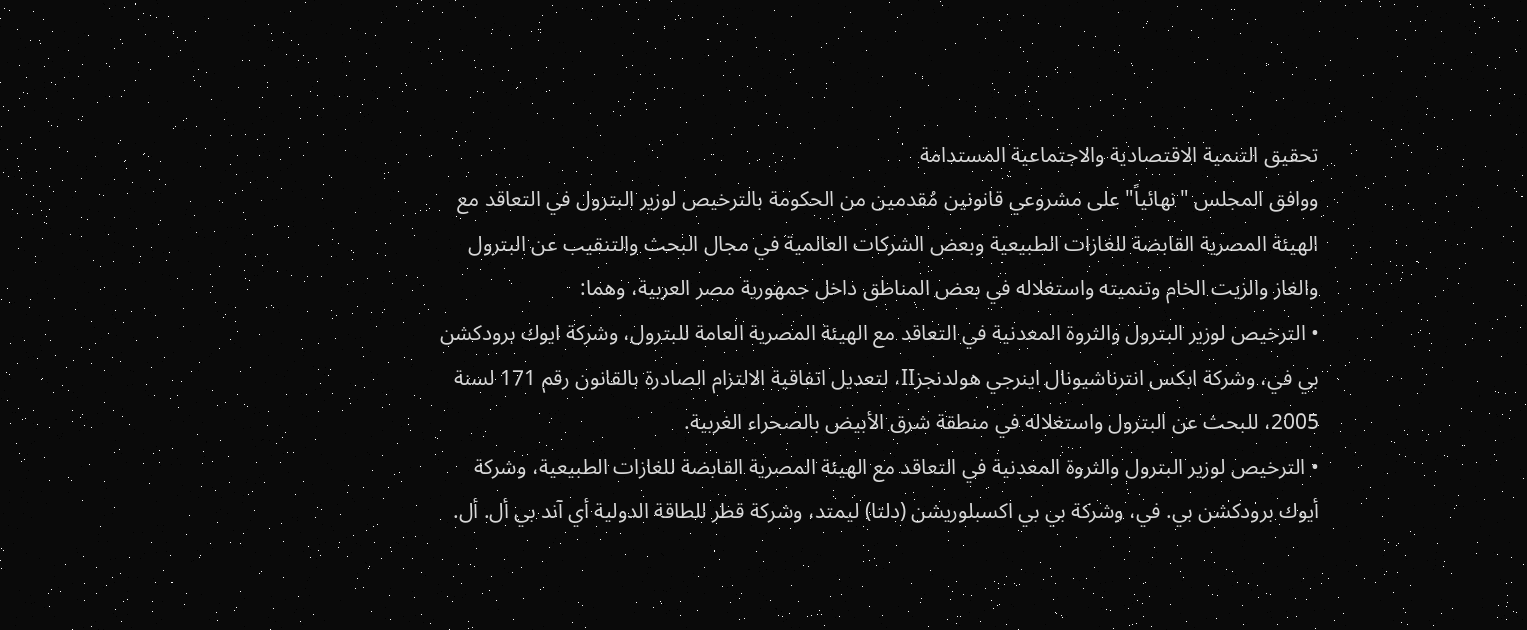تحقيق التنمية الاقتصادية والاجتماعية المستدامة
ووافق المجلس "نهائياً" على مشروعي قانونين مُقدمين من الحكومة بالترخيص لوزير البترول في التعاقد مع الهيئة المصرية القابضة للغازات الطبيعية وبعض الشركات العالمية في مجال البحث والتنقيب عن البترول والغاز والزيت الخام وتنميته واستغلاله في بعض المناطق داخل جمهورية مصر العربية، وهما:
• الترخيص لوزير البترول والثروة المعدنية في التعاقد مع الهيئة المصرية العامة للبترول، وشركة ايوك برودكشن بي في، وشركة ابكس انترناشيونال اينرجي هولدنجزII، لتعديل اتفاقية الالتزام الصادرة بالقانون رقم 171 لسنة 2005، للبحث عن البترول واستغلاله في منطقة شرق الأبيض بالصحراء الغربية.
• الترخيص لوزير البترول والثروة المعدنية في التعاقد مع الهيئة المصرية القابضة للغازات الطبيعية، وشركة أيوك برودكشن بي. في، وشركة بي بي اكسبلوريشن (دلتا) ليمتد، وشركة قطر للطاقة الدولية أي آند بي أل. أل.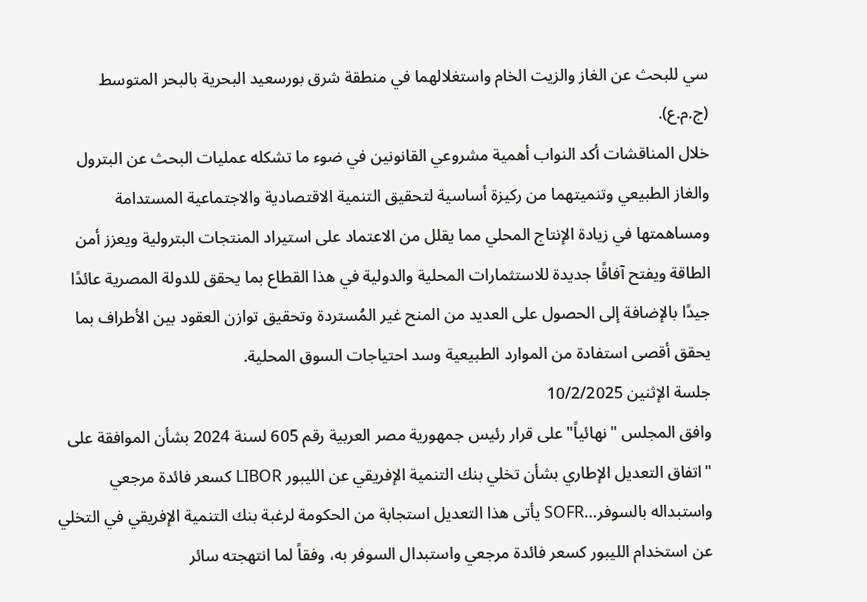سي للبحث عن الغاز والزيت الخام واستغلالهما في منطقة شرق بورسعيد البحرية بالبحر المتوسط (ج.م.ع).
خلال المناقشات أكد النواب أهمية مشروعي القانونين في ضوء ما تشكله عمليات البحث عن البترول والغاز الطبيعي وتنميتهما من ركيزة أساسية لتحقيق التنمية الاقتصادية والاجتماعية المستدامة ومساهمتها في زيادة الإنتاج المحلي مما يقلل من الاعتماد على استيراد المنتجات البترولية ويعزز أمن الطاقة ويفتح آفاقًا جديدة للاستثمارات المحلية والدولية في هذا القطاع بما يحقق للدولة المصرية عائدًا جيدًا بالإضافة إلى الحصول على العديد من المنح غير المُستردة وتحقيق توازن العقود بين الأطراف بما يحقق أقصى استفادة من الموارد الطبيعية وسد احتياجات السوق المحلية.
جلسة الإثنين 10/2/2025
وافق المجلس "نهائياً" على قرار رئيس جمهورية مصر العربية رقم 605 لسنة 2024 بشأن الموافقة على "اتفاق التعديل الإطاري بشأن تخلي بنك التنمية الإفريقي عن الليبور LIBOR كسعر فائدة مرجعي واستبداله بالسوفر…SOFR يأتى هذا التعديل استجابة من الحكومة لرغبة بنك التنمية الإفريقي في التخلي عن استخدام الليبور كسعر فائدة مرجعي واستبدال السوفر به، وفقاً لما انتهجته سائر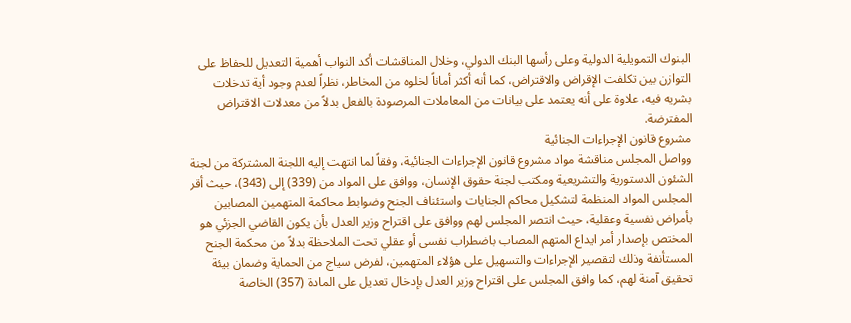البنوك التمويلية الدولية وعلى رأسها البنك الدولي، وخلال المناقشات أكد النواب أهمية التعديل للحفاظ على التوازن بين تكلفت الإقراض والاقتراض، كما أنه أكثر أماناً لخلوه من المخاطر، نظراً لعدم وجود أية تدخلات بشريه فيه، علاوة على أنه يعتمد على بيانات من المعاملات المرصودة بالفعل بدلاً من معدلات الاقتراض المفترضة.
مشروع قانون الإجراءات الجنائية
وواصل المجلس مناقشة مواد مشروع قانون الإجراءات الجنائية، وفقاً لما انتهت إليه اللجنة المشتركة من لجنة الشئون الدستورية والتشريعية ومكتب لجنة حقوق الإنسان، ووافق على المواد من (339) إلى (343)، حيث أقر المجلس المواد المنظمة لتشكيل محاكم الجنايات واستئناف الجنح وضوابط محاكمة المتهمين المصابين بأمراض نفسية وعقلية، حيث انتصر المجلس لهم ووافق على اقتراح وزير العدل بأن يكون القاضي الجزئي هو المختص بإصدار أمر ايداع المتهم المصاب باضطراب نفسى أو عقلي تحت الملاحظة بدلاً من محكمة الجنح المستأنفة وذلك لتقصير الإجراءات والتسهيل على هؤلاء المتهمين، لفرض سياج من الحماية وضمان بيئة تحقيق آمنة لهم، كما وافق المجلس على اقتراح وزير العدل بإدخال تعديل على المادة (357) الخاصة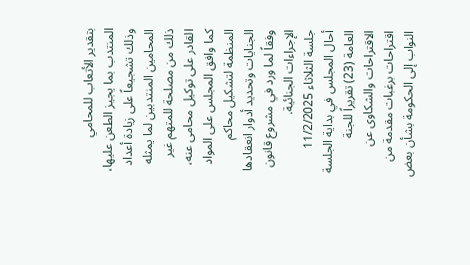بتقدير الأتعاب للمحامي المنتدب بما يجيز الطعن عليها، وذلك تشجيعاً على زيادة أعداد المحامين المنتدبين لما يمثله ذلك من مصلحة للمتهم غير القادر على توكيل محامى عنه، كما وافق المجلس على المواد المنظمة لتشكيل محاكم الجنايات وتحديد أدوار انعقادها وفقاً لما ورد في مشروع قانون الإجراءات الجنائية.
جلسة الثلاثاء 11/2/2025
أحال المجلس في بداية الجلسة العامة (23) تقريراً للجنة الاقتراحات والشكاوى عن اقتراحات برغبات مقدمة من النواب إلى الحكومة بشأن بعض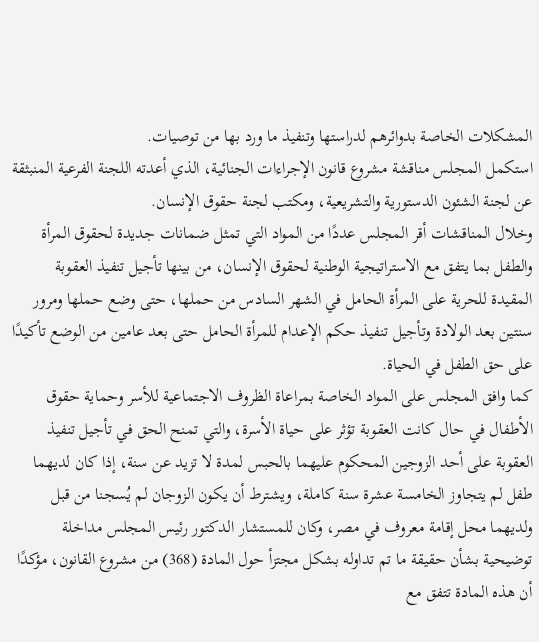المشكلات الخاصة بدوائرهم لدراستها وتنفيذ ما ورد بها من توصيات.
استكمل المجلس مناقشة مشروع قانون الإجراءات الجنائية، الذي أعدته اللجنة الفرعية المنبثقة عن لجنة الشئون الدستورية والتشريعية، ومكتب لجنة حقوق الإنسان.
وخلال المناقشات أقر المجلس عددًا من المواد التي تمثل ضمانات جديدة لحقوق المرأة والطفل بما يتفق مع الاستراتيجية الوطنية لحقوق الإنسان، من بينها تأجيل تنفيذ العقوبة المقيدة للحرية على المرأة الحامل في الشهر السادس من حملها، حتى وضع حملها ومرور سنتين بعد الولادة وتأجيل تنفيذ حكم الإعدام للمرأة الحامل حتى بعد عامين من الوضع تأكيدًا على حق الطفل في الحياة.
كما وافق المجلس على المواد الخاصة بمراعاة الظروف الاجتماعية للأسر وحماية حقوق الأطفال في حال كانت العقوبة تؤثر على حياة الأسرة، والتي تمنح الحق في تأجيل تنفيذ العقوبة على أحد الزوجين المحكوم عليهما بالحبس لمدة لا تزيد عن سنة، إذا كان لديهما طفل لم يتجاوز الخامسة عشرة سنة كاملة، ويشترط أن يكون الزوجان لم يُسجنا من قبل ولديهما محل إقامة معروف في مصر، وكان للمستشار الدكتور رئيس المجلس مداخلة توضيحية بشأن حقيقة ما تم تداوله بشكل مجتزأ حول المادة (368) من مشروع القانون، مؤكدًا أن هذه المادة تتفق مع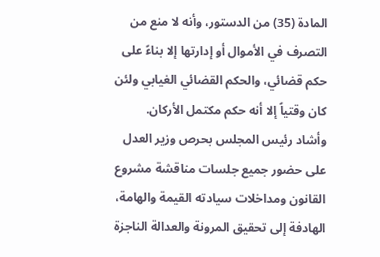المادة (35) من الدستور، وأنه لا منع من التصرف في الأموال أو إدارتها إلا بناءً على حكم قضائي، والحكم القضائي الغيابي ولئن كان وقتياً إلا أنه حكم مكتمل الأركان.
وأشاد رئيس المجلس بحرص وزير العدل على حضور جميع جلسات مناقشة مشروع القانون ومداخلات سيادته القيمة والهامة، الهادفة إلى تحقيق المرونة والعدالة الناجزة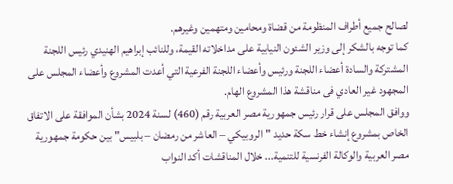لصالح جميع أطراف المنظومة من قضاة ومحامين ومتهمين وغيرهم.
كما توجه بالشكر إلى وزير الشئون النيابية على مداخلاته القيمة، وللنائب إبراهيم الهنيدي رئيس اللجنة المشتركة والسادة أعضاء اللجنة ورئيس وأعضاء اللجنة الفرعية التي أعدت المشروع وأعضاء المجلس على المجهود غير العادي فى مناقشة هذا المشروع الهام.
ووافق المجلس على قرار رئيس جمهورية مصر العربية رقم (460) لسنة 2024 بشأن الموافقة على الاتفاق الخاص بمشروع إنشاء خط سكة حديد "الروبيكي – العاشر من رمضان – بلبيس" بين حكومة جمهورية مصر العربية والوكالة الفرنسية للتنمية... خلال المناقشات أكد النواب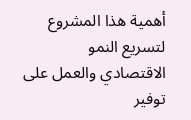أهمية هذا المشروع لتسريع النمو الاقتصادي والعمل على توفير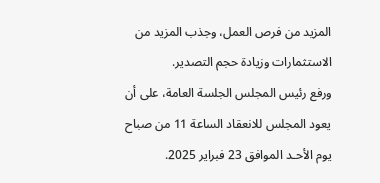المزيد من فرص العمل، وجذب المزيد من الاستثمارات وزيادة حجم التصدير.
ورفع رئيس المجلس الجلسة العامة، على أن يعود المجلس للانعقاد الساعة 11 من صباح يوم الأحـد الموافق 23 فبراير 2025.